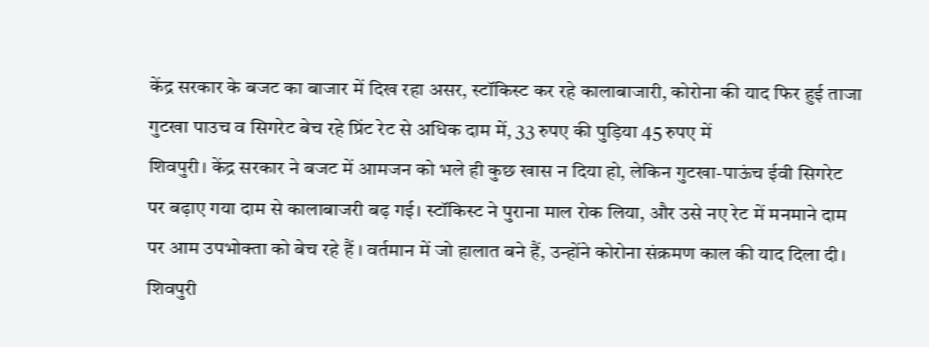केंद्र सरकार के बजट का बाजार में दिख रहा असर, स्टॉकिस्ट कर रहे कालाबाजारी, कोरोना की याद फिर हुई ताजा
गुटखा पाउच व सिगरेट बेच रहे प्रिंट रेट से अधिक दाम में, 33 रुपए की पुड़िया 45 रुपए में
शिवपुरी। केंद्र सरकार ने बजट में आमजन को भले ही कुछ खास न दिया हो, लेकिन गुटखा-पाऊंच ईवी सिगरेट पर बढ़ाए गया दाम से कालाबाजरी बढ़ गई। स्टॉकिस्ट ने पुराना माल रोक लिया, और उसे नए रेट में मनमाने दाम पर आम उपभोक्ता को बेच रहे हैं । वर्तमान में जो हालात बने हैं, उन्होंने कोरोना संक्रमण काल की याद दिला दी।
शिवपुरी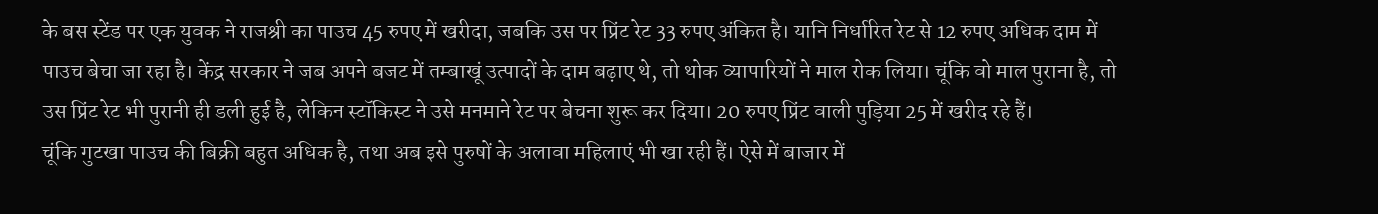के बस स्टेंड पर एक युवक ने राजश्री का पाउच 45 रुपए में खरीदा, जबकि उस पर प्रिंट रेट 33 रुपए अंकित है। यानि निर्धारित रेट से 12 रुपए अधिक दाम में पाउच बेचा जा रहा है। केंद्र सरकार ने जब अपने बजट में तम्बाखूं उत्पादों के दाम बढ़ाए थे, तो थोक व्यापारियों ने माल रोक लिया। चूंकि वो माल पुराना है, तो उस प्रिंट रेट भी पुरानी ही डली हुई है, लेकिन स्टॉकिस्ट ने उसे मनमाने रेट पर बेचना शुरू कर दिया। 20 रुपए प्रिंट वाली पुड़िया 25 में खरीद रहे हैं।
चूंकि गुटखा पाउच की बिक्री बहुत अधिक है, तथा अब इसे पुरुषों के अलावा महिलाएं भी खा रही हैं। ऐसे में बाजार में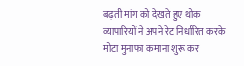बढ़ती मांग को देखते हुए थोक व्यापारियों ने अपने रेट निर्धारित करके मोटा मुनाफा कमाना शुरू कर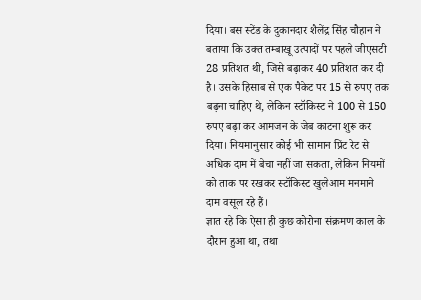दिया। बस स्टेंड के दुकानदार शैलेंद्र सिंह चौहान ने बताया कि उक्त तम्बाखू उत्पादों पर पहले जीएसटी 28 प्रतिशत थी, जिसे बढ़ाकर 40 प्रतिशत कर दी है। उसके हिसाब से एक पैकेट पर 15 से रुपए तक बढ़ना चाहिए थे, लेकिन स्टॉकिस्ट ने 100 से 150 रुपए बढ़ा कर आमजन के जेब काटना शुरू कर दिया। नियमानुसार कोई भी सामान प्रिंट रेट से अधिक दाम में बेचा नहीं जा सकता, लेकिन नियमों को ताक पर रखकर स्टॉकिस्ट खुलेआम मनमाने दाम वसूल रहे हैं।
ज्ञात रहे कि ऐसा ही कुछ कोरोना संक्रमण काल के दौरान हुआ था, तथा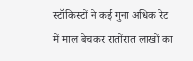स्टॉकिस्टों ने कई गुना अधिक रेट में माल बेचकर रातोंरात लाखों का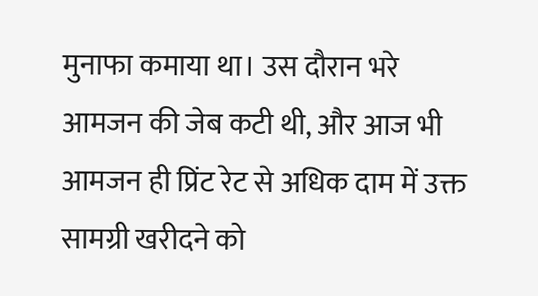मुनाफा कमाया था। उस दौरान भरे आमजन की जेब कटी थी, और आज भी आमजन ही प्रिंट रेट से अधिक दाम में उक्त सामग्री खरीदने को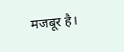मजबूर है।